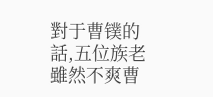對于曹镤的話,五位族老雖然不爽曹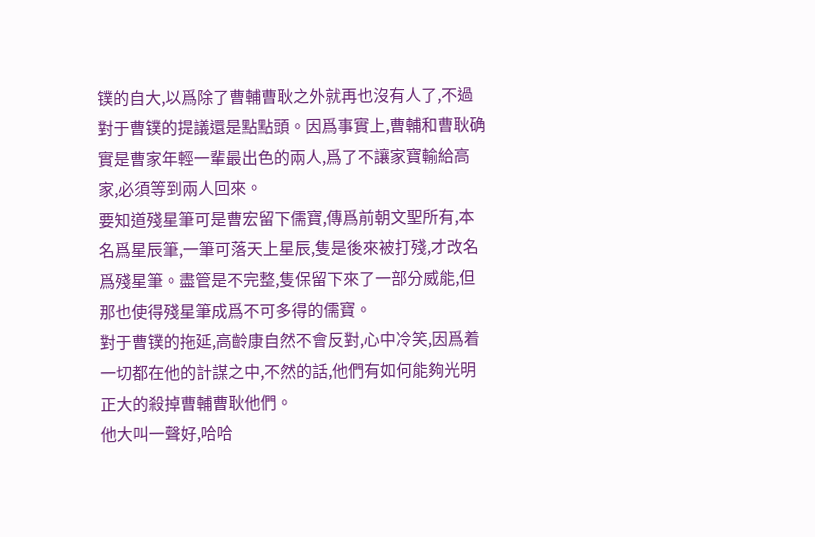镤的自大,以爲除了曹輔曹耿之外就再也沒有人了,不過對于曹镤的提議還是點點頭。因爲事實上,曹輔和曹耿确實是曹家年輕一輩最出色的兩人,爲了不讓家寶輸給高家,必須等到兩人回來。
要知道殘星筆可是曹宏留下儒寶,傳爲前朝文聖所有,本名爲星辰筆,一筆可落天上星辰,隻是後來被打殘,才改名爲殘星筆。盡管是不完整,隻保留下來了一部分威能,但那也使得殘星筆成爲不可多得的儒寶。
對于曹镤的拖延,高齡康自然不會反對,心中冷笑,因爲着一切都在他的計謀之中,不然的話,他們有如何能夠光明正大的殺掉曹輔曹耿他們。
他大叫一聲好,哈哈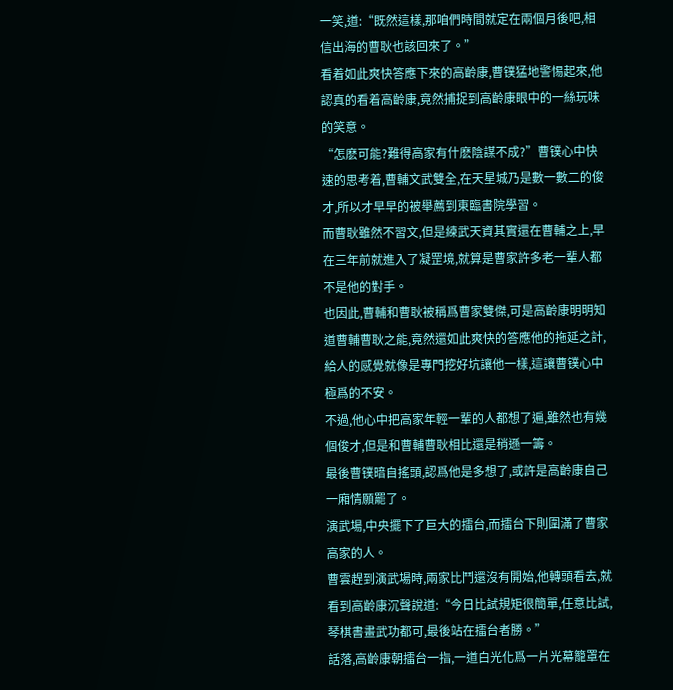一笑,道:“既然這樣,那咱們時間就定在兩個月後吧,相信出海的曹耿也該回來了。”
看着如此爽快答應下來的高齡康,曹镤猛地警惕起來,他認真的看着高齡康,竟然捕捉到高齡康眼中的一絲玩味的笑意。
“怎麽可能?難得高家有什麽陰謀不成?”曹镤心中快速的思考着,曹輔文武雙全,在天星城乃是數一數二的俊才,所以才早早的被舉薦到東臨書院學習。
而曹耿雖然不習文,但是練武天資其實還在曹輔之上,早在三年前就進入了凝罡境,就算是曹家許多老一輩人都不是他的對手。
也因此,曹輔和曹耿被稱爲曹家雙傑,可是高齡康明明知道曹輔曹耿之能,竟然還如此爽快的答應他的拖延之計,給人的感覺就像是專門挖好坑讓他一樣,這讓曹镤心中極爲的不安。
不過,他心中把高家年輕一輩的人都想了遍,雖然也有幾個俊才,但是和曹輔曹耿相比還是稍遜一籌。
最後曹镤暗自搖頭,認爲他是多想了,或許是高齡康自己一廂情願罷了。
演武場,中央擺下了巨大的擂台,而擂台下則圍滿了曹家高家的人。
曹雲趕到演武場時,兩家比鬥還沒有開始,他轉頭看去,就看到高齡康沉聲說道:“今日比試規矩很簡單,任意比試,琴棋書畫武功都可,最後站在擂台者勝。”
話落,高齡康朝擂台一指,一道白光化爲一片光幕籠罩在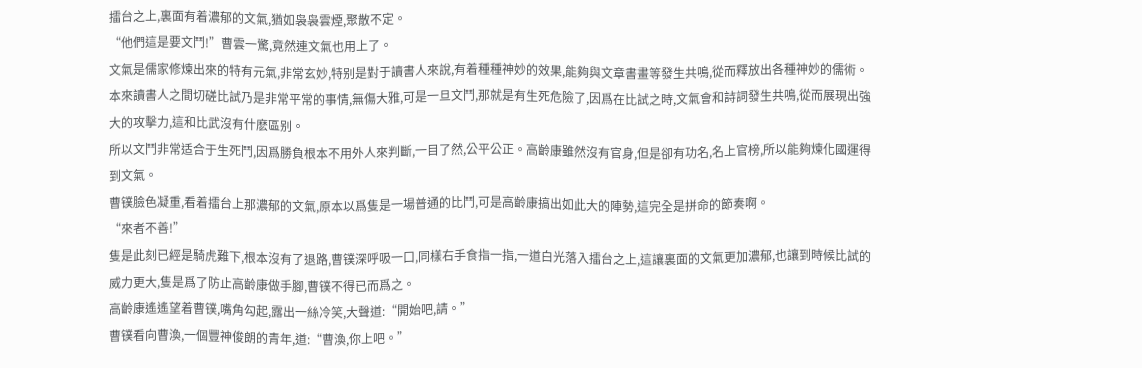擂台之上,裏面有着濃郁的文氣,猶如袅袅雲煙,聚散不定。
“他們這是要文鬥!”曹雲一驚,竟然連文氣也用上了。
文氣是儒家修煉出來的特有元氣,非常玄妙,特别是對于讀書人來說,有着種種神妙的效果,能夠與文章書畫等發生共鳴,從而釋放出各種神妙的儒術。
本來讀書人之間切磋比試乃是非常平常的事情,無傷大雅,可是一旦文鬥,那就是有生死危險了,因爲在比試之時,文氣會和詩詞發生共鳴,從而展現出強大的攻擊力,這和比武沒有什麽區别。
所以文鬥非常适合于生死鬥,因爲勝負根本不用外人來判斷,一目了然,公平公正。高齡康雖然沒有官身,但是卻有功名,名上官榜,所以能夠煉化國運得到文氣。
曹镤臉色凝重,看着擂台上那濃郁的文氣,原本以爲隻是一場普通的比鬥,可是高齡康搞出如此大的陣勢,這完全是拼命的節奏啊。
“來者不善!”
隻是此刻已經是騎虎難下,根本沒有了退路,曹镤深呼吸一口,同樣右手食指一指,一道白光落入擂台之上,這讓裏面的文氣更加濃郁,也讓到時候比試的威力更大,隻是爲了防止高齡康做手腳,曹镤不得已而爲之。
高齡康遙遙望着曹镤,嘴角勾起,露出一絲冷笑,大聲道:“開始吧,請。”
曹镤看向曹渙,一個豐神俊朗的青年,道:“曹渙,你上吧。”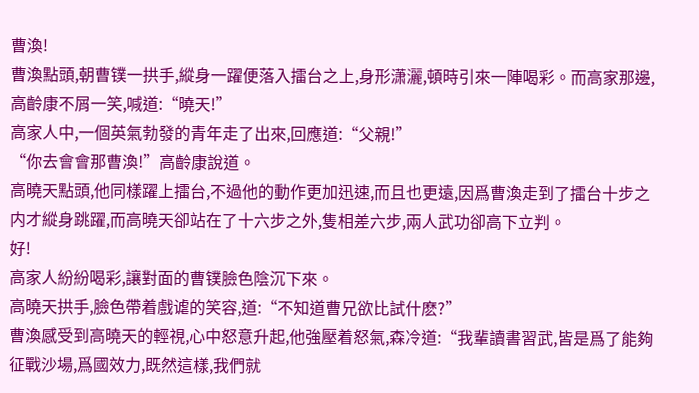曹渙!
曹渙點頭,朝曹镤一拱手,縱身一躍便落入擂台之上,身形潇灑,頓時引來一陣喝彩。而高家那邊,高齡康不屑一笑,喊道:“曉天!”
高家人中,一個英氣勃發的青年走了出來,回應道:“父親!”
“你去會會那曹渙!”高齡康說道。
高曉天點頭,他同樣躍上擂台,不過他的動作更加迅速,而且也更遠,因爲曹渙走到了擂台十步之内才縱身跳躍,而高曉天卻站在了十六步之外,隻相差六步,兩人武功卻高下立判。
好!
高家人紛紛喝彩,讓對面的曹镤臉色陰沉下來。
高曉天拱手,臉色帶着戲谑的笑容,道:“不知道曹兄欲比試什麽?”
曹渙感受到高曉天的輕視,心中怒意升起,他強壓着怒氣,森冷道:“我輩讀書習武,皆是爲了能夠征戰沙場,爲國效力,既然這樣,我們就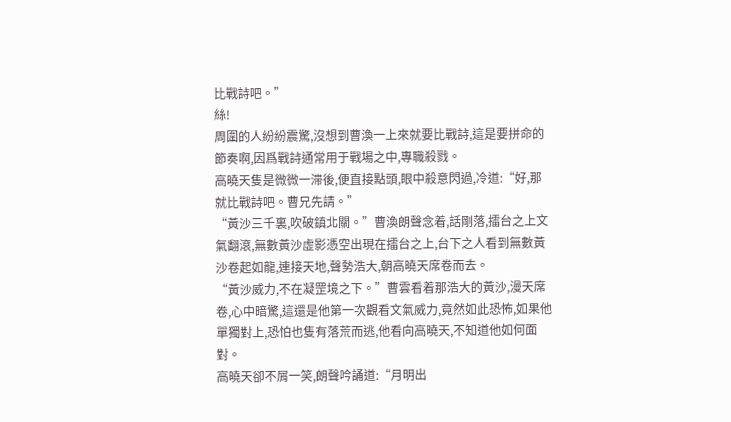比戰詩吧。”
絲!
周圍的人紛紛震驚,沒想到曹渙一上來就要比戰詩,這是要拼命的節奏啊,因爲戰詩通常用于戰場之中,專職殺戮。
高曉天隻是微微一滞後,便直接點頭,眼中殺意閃過,冷道:“好,那就比戰詩吧。曹兄先請。”
“黃沙三千裏,吹破鎮北關。”曹渙朗聲念着,話剛落,擂台之上文氣翻滾,無數黃沙虛影憑空出現在擂台之上,台下之人看到無數黃沙卷起如龍,連接天地,聲勢浩大,朝高曉天席卷而去。
“黃沙威力,不在凝罡境之下。”曹雲看着那浩大的黃沙,漫天席卷,心中暗驚,這還是他第一次觀看文氣威力,竟然如此恐怖,如果他單獨對上,恐怕也隻有落荒而逃,他看向高曉天,不知道他如何面對。
高曉天卻不屑一笑,朗聲吟誦道:“月明出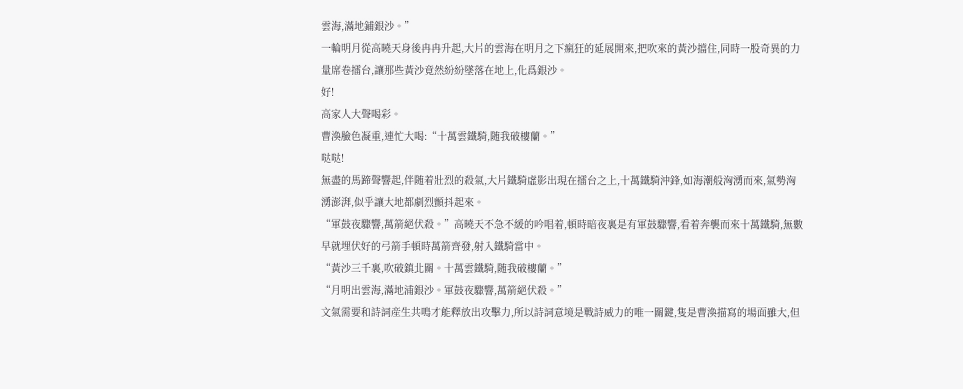雲海,滿地鋪銀沙。”
一輪明月從高曉天身後冉冉升起,大片的雲海在明月之下瘋狂的延展開來,把吹來的黃沙擋住,同時一股奇異的力量席卷擂台,讓那些黃沙竟然紛紛墜落在地上,化爲銀沙。
好!
高家人大聲喝彩。
曹渙臉色凝重,連忙大喝:“十萬雲鐵騎,随我破樓蘭。”
哒哒!
無盡的馬蹄聲響起,伴随着壯烈的殺氣,大片鐵騎虛影出現在擂台之上,十萬鐵騎沖鋒,如海潮般洶湧而來,氣勢洶湧澎湃,似乎讓大地都劇烈顫抖起來。
“軍鼓夜驟響,萬箭絕伏殺。”高曉天不急不緩的吟唱着,頓時暗夜裏是有軍鼓驟響,看着奔襲而來十萬鐵騎,無數早就埋伏好的弓箭手頓時萬箭齊發,射入鐵騎當中。
“黃沙三千裏,吹破鎮北關。十萬雲鐵騎,随我破樓蘭。”
“月明出雲海,滿地浦銀沙。軍鼓夜驟響,萬箭絕伏殺。”
文氣需要和詩詞産生共鳴才能釋放出攻擊力,所以詩詞意境是戰詩威力的唯一關鍵,隻是曹渙描寫的場面雖大,但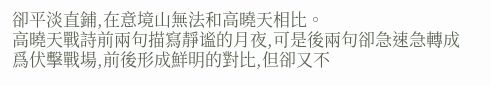卻平淡直鋪,在意境山無法和高曉天相比。
高曉天戰詩前兩句描寫靜谧的月夜,可是後兩句卻急速急轉成爲伏擊戰場,前後形成鮮明的對比,但卻又不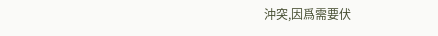沖突,因爲需要伏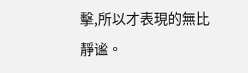擊,所以才表現的無比靜谧。